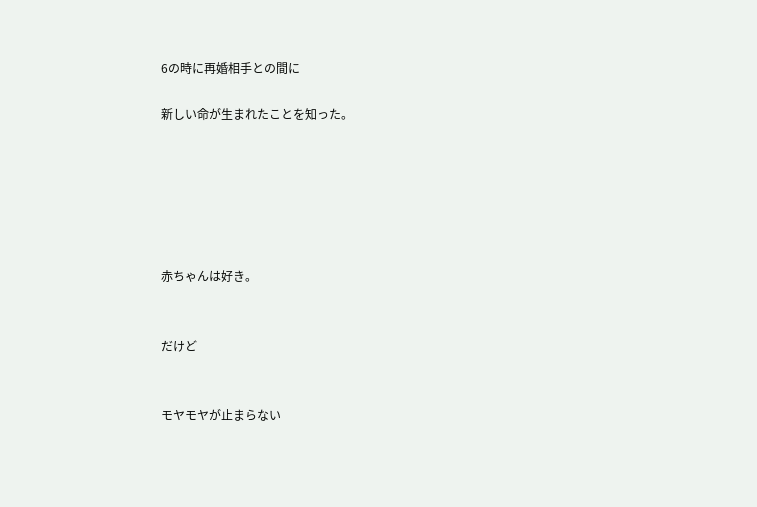6の時に再婚相手との間に

新しい命が生まれたことを知った。






赤ちゃんは好き。


だけど


モヤモヤが止まらない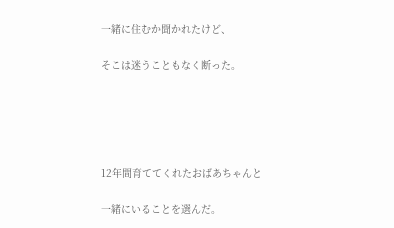一緒に住むか聞かれたけど、

そこは迷うこともなく断った。





12年間育ててくれたおばあちゃんと

一緒にいることを選んだ。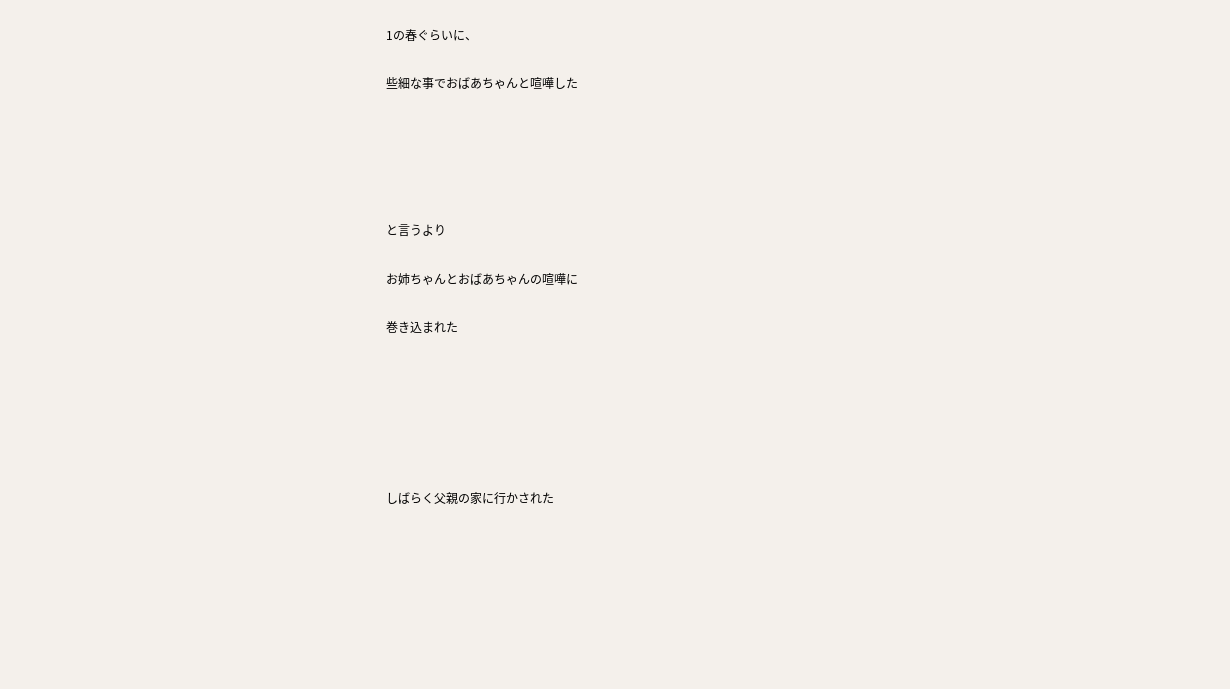1の春ぐらいに、

些細な事でおばあちゃんと喧嘩した





と言うより

お姉ちゃんとおばあちゃんの喧嘩に

巻き込まれた






しばらく父親の家に行かされた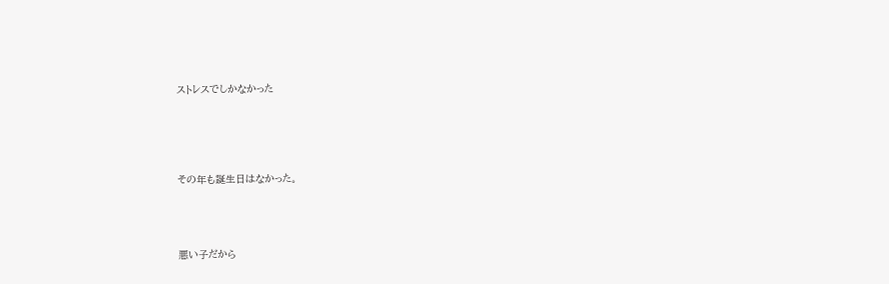ストレスでしかなかった





その年も誕生日はなかった。




悪い子だから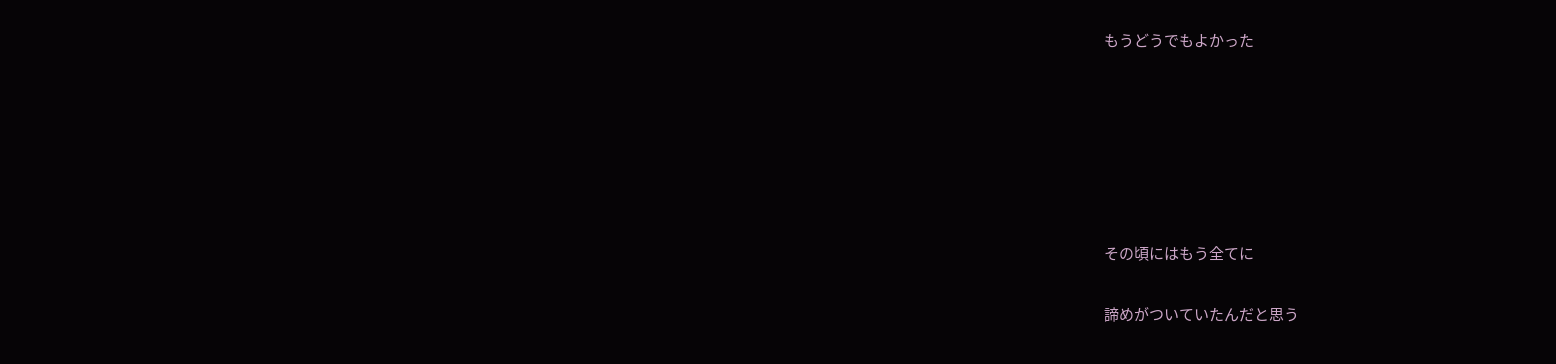もうどうでもよかった






その頃にはもう全てに

諦めがついていたんだと思う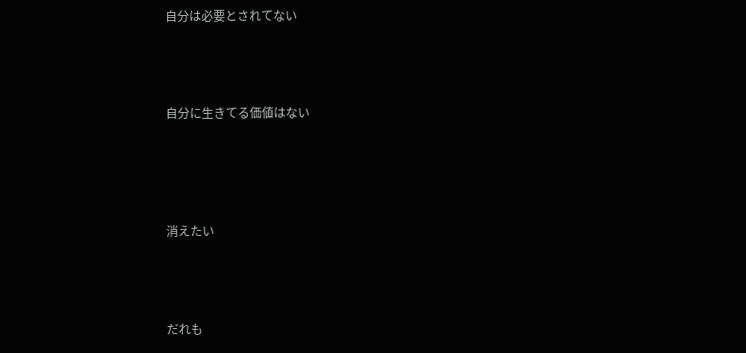自分は必要とされてない




自分に生きてる価値はない





消えたい




だれも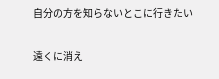自分の方を知らないとこに行きたい

遠くに消え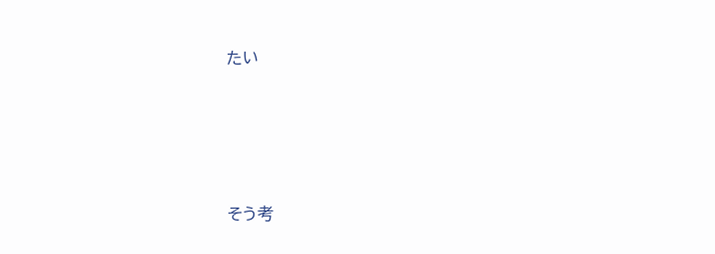たい





そう考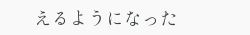えるようになった